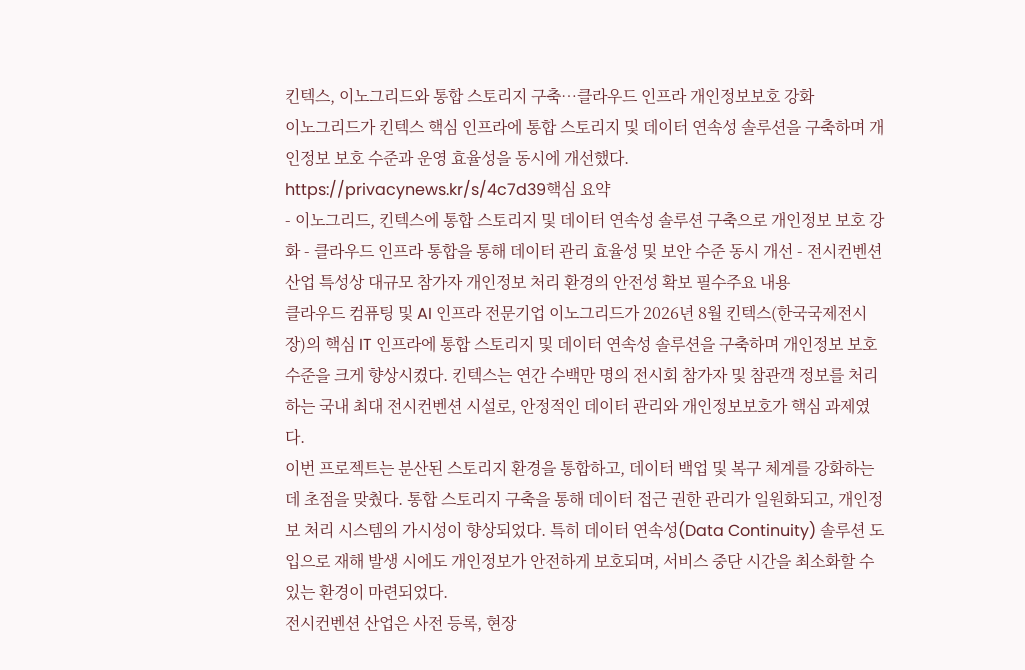킨텍스, 이노그리드와 통합 스토리지 구축…클라우드 인프라 개인정보보호 강화
이노그리드가 킨텍스 핵심 인프라에 통합 스토리지 및 데이터 연속성 솔루션을 구축하며 개인정보 보호 수준과 운영 효율성을 동시에 개선했다.
https://privacynews.kr/s/4c7d39핵심 요약
- 이노그리드, 킨텍스에 통합 스토리지 및 데이터 연속성 솔루션 구축으로 개인정보 보호 강화 - 클라우드 인프라 통합을 통해 데이터 관리 효율성 및 보안 수준 동시 개선 - 전시컨벤션 산업 특성상 대규모 참가자 개인정보 처리 환경의 안전성 확보 필수주요 내용
클라우드 컴퓨팅 및 AI 인프라 전문기업 이노그리드가 2026년 8월 킨텍스(한국국제전시장)의 핵심 IT 인프라에 통합 스토리지 및 데이터 연속성 솔루션을 구축하며 개인정보 보호 수준을 크게 향상시켰다. 킨텍스는 연간 수백만 명의 전시회 참가자 및 참관객 정보를 처리하는 국내 최대 전시컨벤션 시설로, 안정적인 데이터 관리와 개인정보보호가 핵심 과제였다.
이번 프로젝트는 분산된 스토리지 환경을 통합하고, 데이터 백업 및 복구 체계를 강화하는 데 초점을 맞췄다. 통합 스토리지 구축을 통해 데이터 접근 권한 관리가 일원화되고, 개인정보 처리 시스템의 가시성이 향상되었다. 특히 데이터 연속성(Data Continuity) 솔루션 도입으로 재해 발생 시에도 개인정보가 안전하게 보호되며, 서비스 중단 시간을 최소화할 수 있는 환경이 마련되었다.
전시컨벤션 산업은 사전 등록, 현장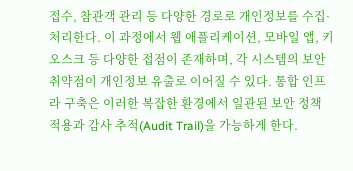접수, 참관객 관리 등 다양한 경로로 개인정보를 수집·처리한다. 이 과정에서 웹 애플리케이션, 모바일 앱, 키오스크 등 다양한 접점이 존재하며, 각 시스템의 보안 취약점이 개인정보 유출로 이어질 수 있다. 통합 인프라 구축은 이러한 복잡한 환경에서 일관된 보안 정책 적용과 감사 추적(Audit Trail)을 가능하게 한다.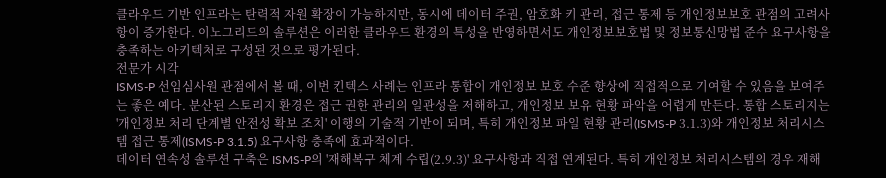클라우드 기반 인프라는 탄력적 자원 확장이 가능하지만, 동시에 데이터 주권, 암호화 키 관리, 접근 통제 등 개인정보보호 관점의 고려사항이 증가한다. 이노그리드의 솔루션은 이러한 클라우드 환경의 특성을 반영하면서도 개인정보보호법 및 정보통신망법 준수 요구사항을 충족하는 아키텍처로 구성된 것으로 평가된다.
전문가 시각
ISMS-P 선임심사원 관점에서 볼 때, 이번 킨텍스 사례는 인프라 통합이 개인정보 보호 수준 향상에 직접적으로 기여할 수 있음을 보여주는 좋은 예다. 분산된 스토리지 환경은 접근 권한 관리의 일관성을 저해하고, 개인정보 보유 현황 파악을 어렵게 만든다. 통합 스토리지는 '개인정보 처리 단계별 안전성 확보 조치' 이행의 기술적 기반이 되며, 특히 개인정보 파일 현황 관리(ISMS-P 3.1.3)와 개인정보 처리시스템 접근 통제(ISMS-P 3.1.5) 요구사항 충족에 효과적이다.
데이터 연속성 솔루션 구축은 ISMS-P의 '재해복구 체계 수립(2.9.3)' 요구사항과 직접 연계된다. 특히 개인정보 처리시스템의 경우 재해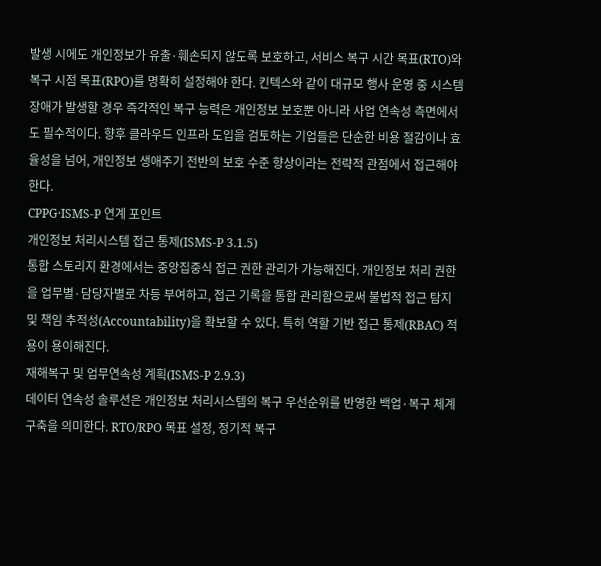발생 시에도 개인정보가 유출·훼손되지 않도록 보호하고, 서비스 복구 시간 목표(RTO)와 복구 시점 목표(RPO)를 명확히 설정해야 한다. 킨텍스와 같이 대규모 행사 운영 중 시스템 장애가 발생할 경우 즉각적인 복구 능력은 개인정보 보호뿐 아니라 사업 연속성 측면에서도 필수적이다. 향후 클라우드 인프라 도입을 검토하는 기업들은 단순한 비용 절감이나 효율성을 넘어, 개인정보 생애주기 전반의 보호 수준 향상이라는 전략적 관점에서 접근해야 한다.
CPPG·ISMS-P 연계 포인트
개인정보 처리시스템 접근 통제(ISMS-P 3.1.5)
통합 스토리지 환경에서는 중앙집중식 접근 권한 관리가 가능해진다. 개인정보 처리 권한을 업무별·담당자별로 차등 부여하고, 접근 기록을 통합 관리함으로써 불법적 접근 탐지 및 책임 추적성(Accountability)을 확보할 수 있다. 특히 역할 기반 접근 통제(RBAC) 적용이 용이해진다.
재해복구 및 업무연속성 계획(ISMS-P 2.9.3)
데이터 연속성 솔루션은 개인정보 처리시스템의 복구 우선순위를 반영한 백업·복구 체계 구축을 의미한다. RTO/RPO 목표 설정, 정기적 복구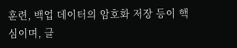훈련, 백업 데이터의 암호화 저장 등이 핵심이며, 클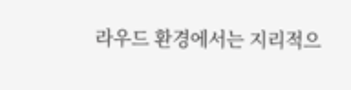라우드 환경에서는 지리적으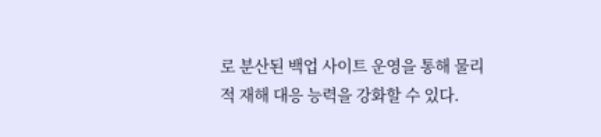로 분산된 백업 사이트 운영을 통해 물리적 재해 대응 능력을 강화할 수 있다.